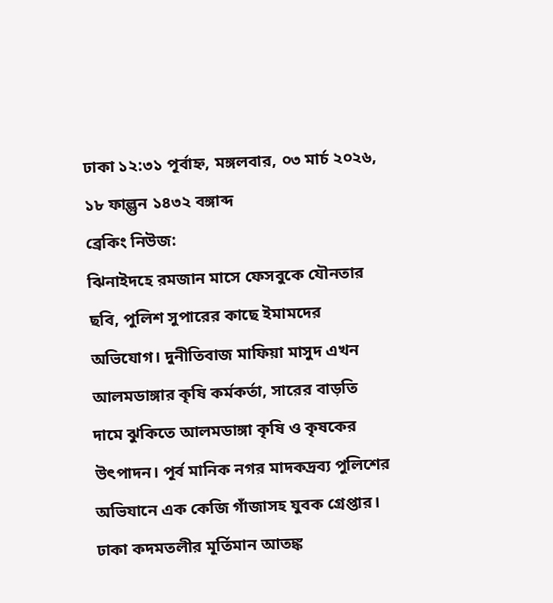ঢাকা ১২:৩১ পূর্বাহ্ন, মঙ্গলবার, ০৩ মার্চ ২০২৬, ১৮ ফাল্গুন ১৪৩২ বঙ্গাব্দ
ব্রেকিং নিউজ:
ঝিনাইদহে রমজান মাসে ফেসবুকে যৌনতার ছবি, পুলিশ সুপারের কাছে ইমামদের অভিযোগ। দুনীতিবাজ মাফিয়া মাসুদ এখন আলমডাঙ্গার কৃষি কর্মকর্তা, সারের বাড়তি দামে ঝুকিতে আলমডাঙ্গা কৃষি ও কৃষকের উৎপাদন। পূর্ব মানিক নগর মাদকদ্রব্য পুলিশের অভিযানে এক কেজি গাঁজাসহ যুবক গ্রেপ্তার। ঢাকা কদমতলীর মূর্তিমান আতঙ্ক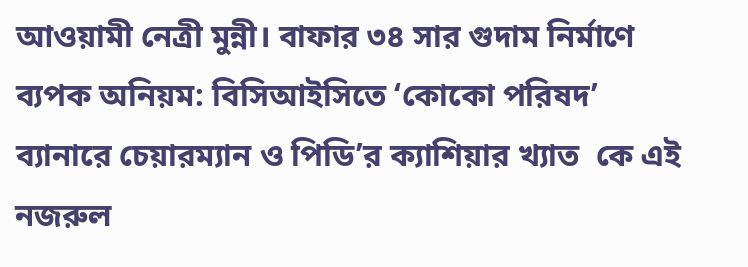আওয়ামী নেত্রী মুন্নী। বাফার ৩৪ সার গুদাম নির্মাণে ব্যপক অনিয়ম: বিসিআইসিতে ‘কোকো পরিষদ’ ব্যানারে চেয়ারম্যান ও পিডি’র ক্যাশিয়ার খ্যাত  কে এই নজরুল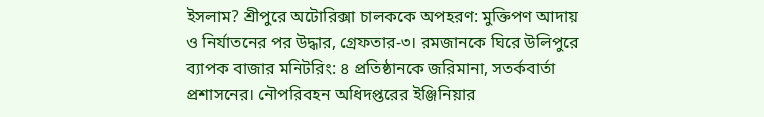ইসলাম? শ্রীপুরে অটোরিক্সা চালককে অপহরণ: মুক্তিপণ আদায় ও নির্যাতনের পর উদ্ধার, গ্রেফতার-৩। রমজানকে ঘিরে উলিপুরে ব্যাপক বাজার মনিটরিং: ৪ প্রতিষ্ঠানকে জরিমানা, সতর্কবার্তা প্রশাসনের। নৌপরিবহন অধিদপ্তরের ইঞ্জিনিয়ার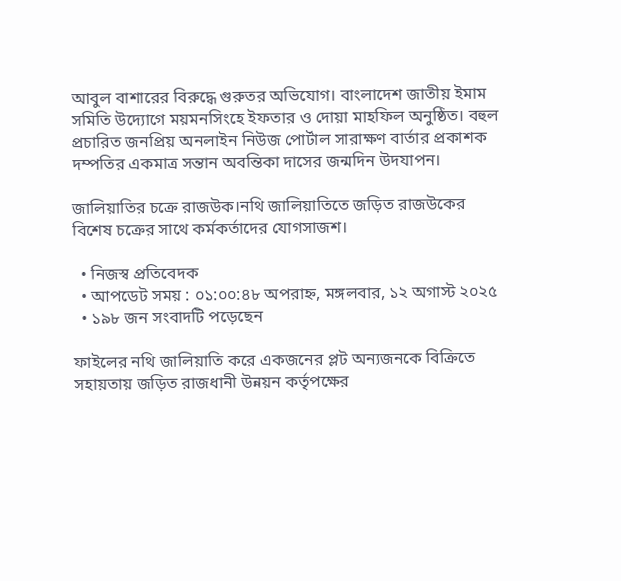আবুল বাশারের বিরুদ্ধে গুরুতর অভিযোগ। বাংলাদেশ জাতীয় ইমাম সমিতি উদ্যোগে ময়মনসিংহে ইফতার ও দোয়া মাহফিল অনুষ্ঠিত। বহুল প্রচারিত জনপ্রিয় অনলাইন নিউজ পোর্টাল সারাক্ষণ বার্তার প্রকাশক দম্পতির একমাত্র সন্তান অবন্তিকা দাসের জন্মদিন উদযাপন।

জালিয়াতির চক্রে রাজউক।নথি জালিয়াতিতে জড়িত রাজউকের বিশেষ চক্রের সাথে কর্মকর্তাদের যোগসাজশ।

  • নিজস্ব প্রতিবেদক
  • আপডেট সময় : ০১:০০:৪৮ অপরাহ্ন, মঙ্গলবার, ১২ অগাস্ট ২০২৫
  • ১৯৮ জন সংবাদটি পড়েছেন

ফাইলের নথি জালিয়াতি করে একজনের প্লট অন্যজনকে বিক্রিতে সহায়তায় জড়িত রাজধানী উন্নয়ন কর্তৃপক্ষের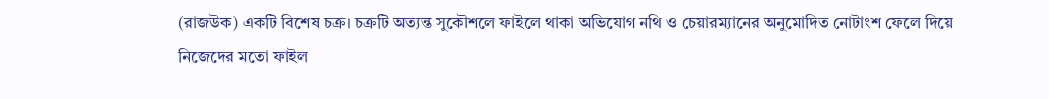(রাজউক) একটি বিশেষ চক্র। চক্রটি অত্যন্ত সুকৌশলে ফাইলে থাকা অভিযোগ নথি ও চেয়ারম্যানের অনুমোদিত নোটাংশ ফেলে দিয়ে নিজেদের মতো ফাইল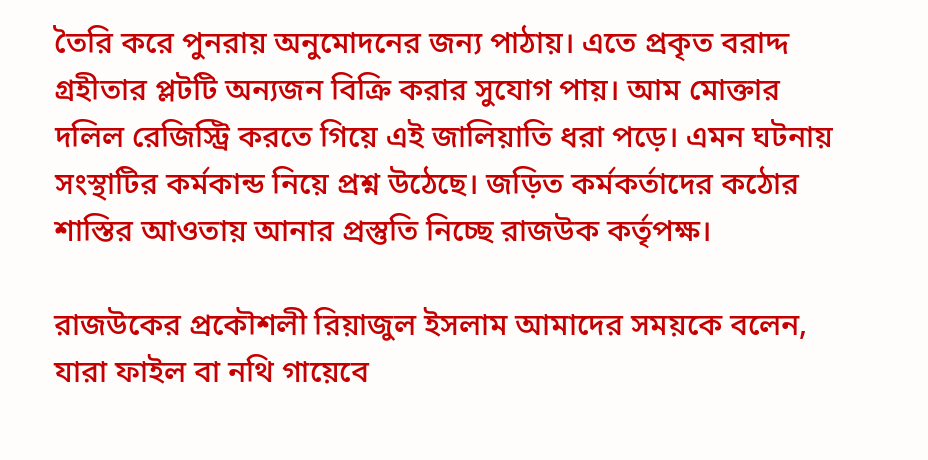তৈরি করে পুনরায় অনুমোদনের জন্য পাঠায়। এতে প্রকৃত বরাদ্দ গ্রহীতার প্লটটি অন্যজন বিক্রি করার সুযোগ পায়। আম মোক্তার দলিল রেজিস্ট্রি করতে গিয়ে এই জালিয়াতি ধরা পড়ে। এমন ঘটনায় সংস্থাটির কর্মকান্ড নিয়ে প্রশ্ন উঠেছে। জড়িত কর্মকর্তাদের কঠোর শাস্তির আওতায় আনার প্রস্তুতি নিচ্ছে রাজউক কর্তৃপক্ষ।

রাজউকের প্রকৌশলী রিয়াজুল ইসলাম আমাদের সময়কে বলেন, যারা ফাইল বা নথি গায়েবে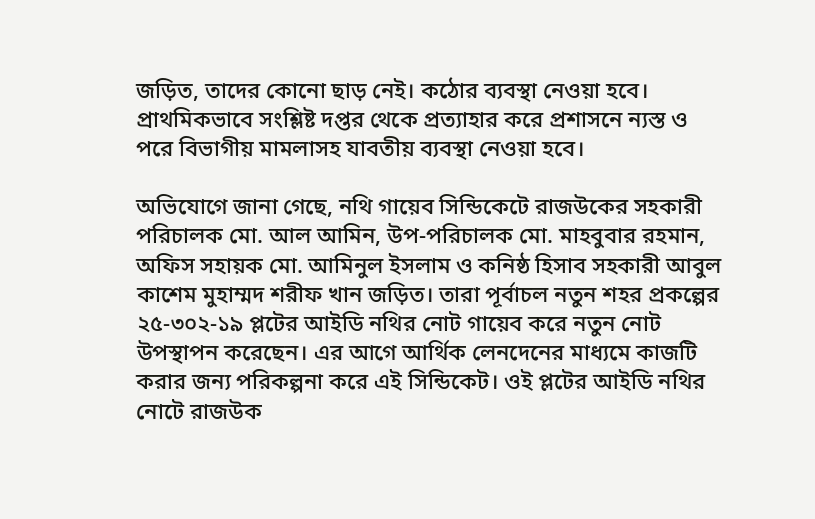জড়িত, তাদের কোনো ছাড় নেই। কঠোর ব্যবস্থা নেওয়া হবে। প্রাথমিকভাবে সংশ্লিষ্ট দপ্তর থেকে প্রত্যাহার করে প্রশাসনে ন্যস্ত ও পরে বিভাগীয় মামলাসহ যাবতীয় ব্যবস্থা নেওয়া হবে।

অভিযোগে জানা গেছে, নথি গায়েব সিন্ডিকেটে রাজউকের সহকারী পরিচালক মো. আল আমিন, উপ-পরিচালক মো. মাহবুবার রহমান, অফিস সহায়ক মো. আমিনুল ইসলাম ও কনিষ্ঠ হিসাব সহকারী আবুল কাশেম মুহাম্মদ শরীফ খান জড়িত। তারা পূর্বাচল নতুন শহর প্রকল্পের ২৫-৩০২-১৯ প্লটের আইডি নথির নোট গায়েব করে নতুন নোট উপস্থাপন করেছেন। এর আগে আর্থিক লেনদেনের মাধ্যমে কাজটি করার জন্য পরিকল্পনা করে এই সিন্ডিকেট। ওই প্লটের আইডি নথির নোটে রাজউক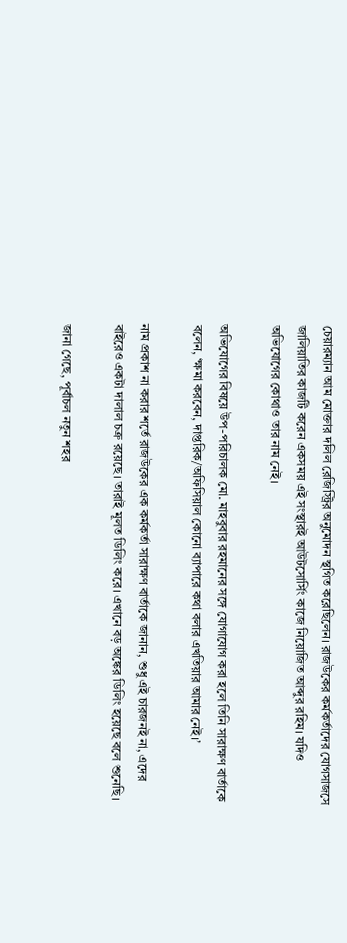চেয়ারম্যান আম মোক্তার দলিল রেজিস্ট্রির অনুমোদন স্থগিত করেছিলেন। রাজউকের কর্মকর্তাদের যোগসাজসে জালিয়াতির কাজটি করেন একসময় এই সংস্থারই আউটসোর্সিং কাজে নিয়োজিত আব্দুর রহিম। যদিও অভিযোগের কোথাও তার নাম নেই।

অভিযোগের বিষয়ে উপ-পরিচালক মো. মাহবুবার রহমানের সঙ্গে যোগাযোগ করা হলে তিনি সারাক্ষণ বার্তাকে বলেন, ‘ক্ষমা করবেন, দাপ্তরিক/অফিসিয়াল কোনো ব্যাপারে কথা বলার এখতিয়ার আমার নেই।’

নাম প্রকাশ না করার শর্তে রাজউকের এক কর্মকর্তা সারাক্ষণ বার্তাকে জানান, শুধু এই চারজনই না, এদের বাইরেও একটা দালাল চক্র রয়েছে। তারাই মূলত ডিলিং করে। এখানে বড় অঙ্কের ডিলিং হয়েছে বলে শুনেছি।

জানা গেছে, পূর্বাচল নতুন শহর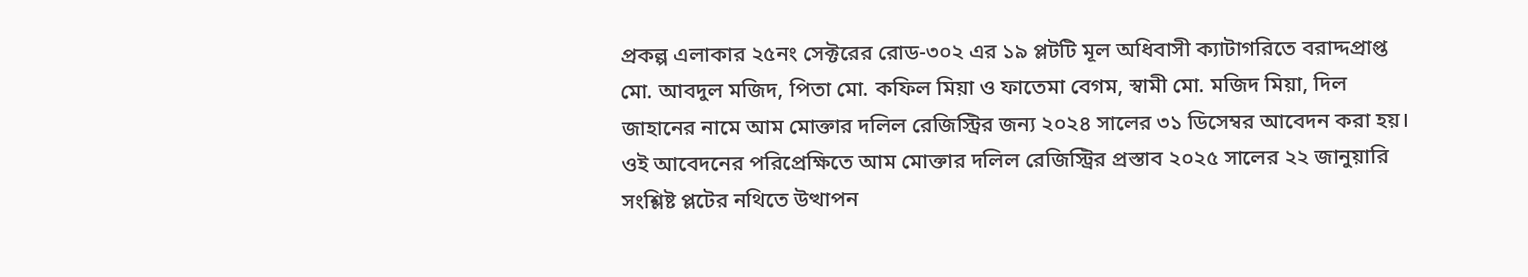প্রকল্প এলাকার ২৫নং সেক্টরের রোড-৩০২ এর ১৯ প্লটটি মূল অধিবাসী ক্যাটাগরিতে বরাদ্দপ্রাপ্ত মো. আবদুল মজিদ, পিতা মো. কফিল মিয়া ও ফাতেমা বেগম, স্বামী মো. মজিদ মিয়া, দিল জাহানের নামে আম মোক্তার দলিল রেজিস্ট্রির জন্য ২০২৪ সালের ৩১ ডিসেম্বর আবেদন করা হয়। ওই আবেদনের পরিপ্রেক্ষিতে আম মোক্তার দলিল রেজিস্ট্রির প্রস্তাব ২০২৫ সালের ২২ জানুয়ারি সংশ্লিষ্ট প্লটের নথিতে উত্থাপন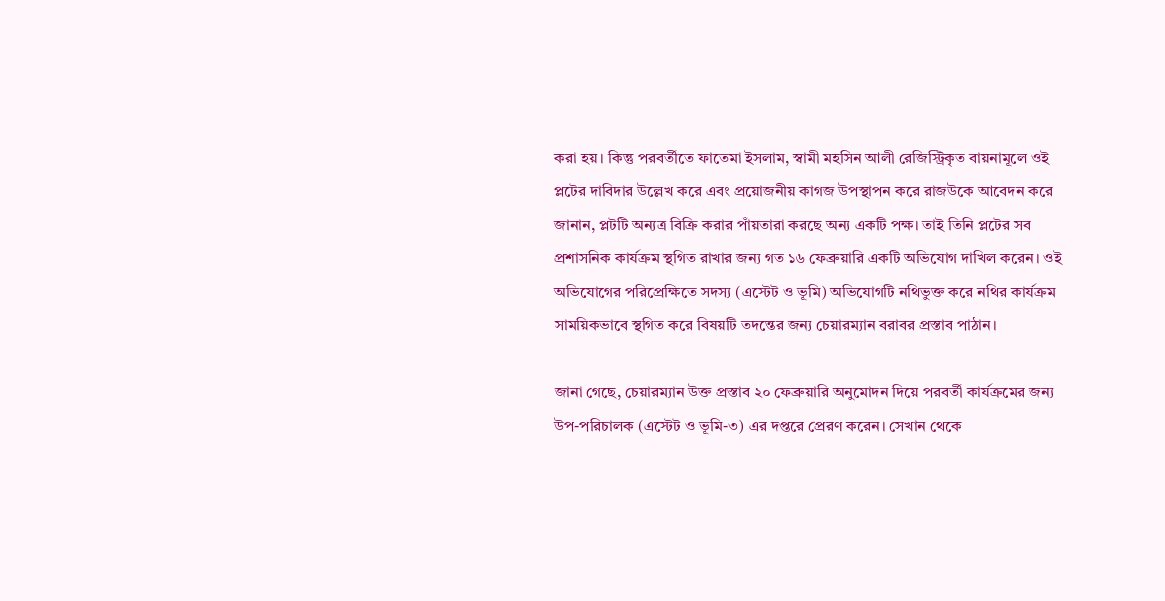করা হয়। কিন্তু পরবর্তীতে ফাতেমা ইসলাম, স্বামী মহসিন আলী রেজিস্ট্রিকৃত বায়নামূলে ওই প্লটের দাবিদার উল্লেখ করে এবং প্রয়োজনীয় কাগজ উপস্থাপন করে রাজউকে আবেদন করে জানান, প্লটটি অন্যত্র বিক্রি করার পাঁয়তারা করছে অন্য একটি পক্ষ। তাই তিনি প্লটের সব প্রশাসনিক কার্যক্রম স্থগিত রাখার জন্য গত ১৬ ফেব্রুয়ারি একটি অভিযোগ দাখিল করেন। ওই অভিযোগের পরিপ্রেক্ষিতে সদস্য (এস্টেট ও ভূমি) অভিযোগটি নথিভুক্ত করে নথির কার্যক্রম সাময়িকভাবে স্থগিত করে বিষয়টি তদন্তের জন্য চেয়ারম্যান বরাবর প্রস্তাব পাঠান।

জানা গেছে, চেয়ারম্যান উক্ত প্রস্তাব ২০ ফেব্রুয়ারি অনুমোদন দিয়ে পরবর্তী কার্যক্রমের জন্য উপ-পরিচালক (এস্টেট ও ভূমি-৩) এর দপ্তরে প্রেরণ করেন। সেখান থেকে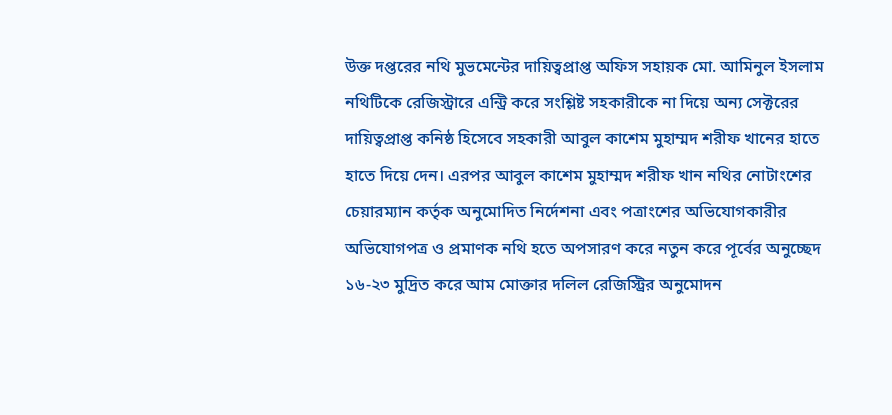উক্ত দপ্তরের নথি মুভমেন্টের দায়িত্বপ্রাপ্ত অফিস সহায়ক মো. আমিনুল ইসলাম নথিটিকে রেজিস্ট্রারে এন্ট্রি করে সংশ্লিষ্ট সহকারীকে না দিয়ে অন্য সেক্টরের দায়িত্বপ্রাপ্ত কনিষ্ঠ হিসেবে সহকারী আবুল কাশেম মুহাম্মদ শরীফ খানের হাতে হাতে দিয়ে দেন। এরপর আবুল কাশেম মুহাম্মদ শরীফ খান নথির নোটাংশের চেয়ারম্যান কর্তৃক অনুমোদিত নির্দেশনা এবং পত্রাংশের অভিযোগকারীর অভিযোগপত্র ও প্রমাণক নথি হতে অপসারণ করে নতুন করে পূর্বের অনুচ্ছেদ ১৬-২৩ মুদ্রিত করে আম মোক্তার দলিল রেজিস্ট্রির অনুমোদন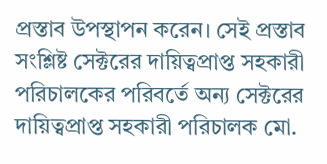প্রস্তাব উপস্থাপন করেন। সেই প্রস্তাব সংশ্লিষ্ট সেক্টরের দায়িত্বপ্রাপ্ত সহকারী পরিচালকের পরিবর্তে অন্য সেক্টরের দায়িত্বপ্রাপ্ত সহকারী পরিচালক মো.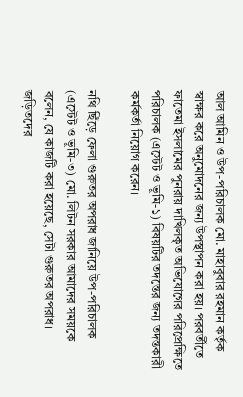আল আমিন ও উপ-পরিচালক মো. মাহাবুবার রহমান কর্তৃক স্বাক্ষর করে অনুমোদনের জন্য উপস্থাপন করা হয়। পরবর্তীতে ফাতেমা ইসলামের পুনরায় দাখিলকৃত অভিযোগের পরিপ্রেক্ষিতে পরিচালক (এস্টেট ও ভূমি-১) বিষয়টির তদন্তের জন্য তদন্তকারী কর্মকর্তা নিয়োগ করেন।

নথি ছিঁড়ে ফেলা গুরুতর অপরাধ জানিয়ে উপ-পরিচালক (এস্টেট ও ভূমি-৩) মো. লিটন সরকার আমাদের সময়কে বলেন, যে কাজটি করা হয়েছে, সেটা গুরুতর অপরাধ। জড়িতদের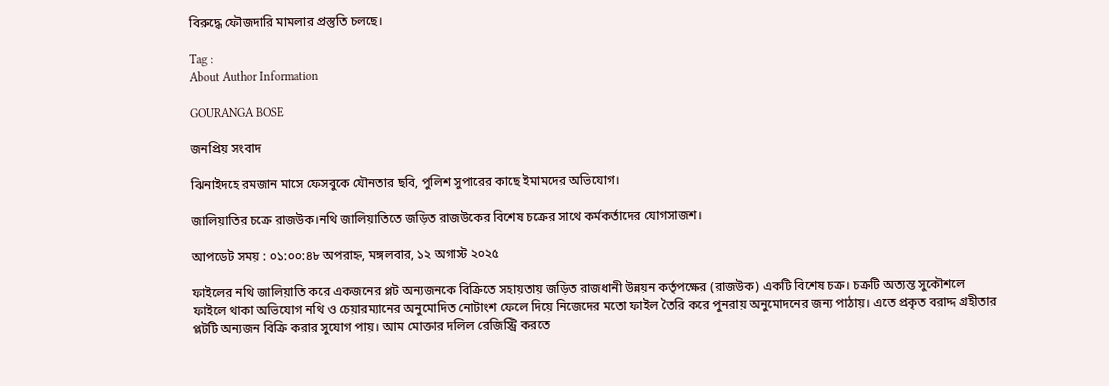বিরুদ্ধে ফৌজদারি মামলার প্রস্তুতি চলছে।

Tag :
About Author Information

GOURANGA BOSE

জনপ্রিয় সংবাদ

ঝিনাইদহে রমজান মাসে ফেসবুকে যৌনতার ছবি, পুলিশ সুপারের কাছে ইমামদের অভিযোগ।

জালিয়াতির চক্রে রাজউক।নথি জালিয়াতিতে জড়িত রাজউকের বিশেষ চক্রের সাথে কর্মকর্তাদের যোগসাজশ।

আপডেট সময় : ০১:০০:৪৮ অপরাহ্ন, মঙ্গলবার, ১২ অগাস্ট ২০২৫

ফাইলের নথি জালিয়াতি করে একজনের প্লট অন্যজনকে বিক্রিতে সহায়তায় জড়িত রাজধানী উন্নয়ন কর্তৃপক্ষের (রাজউক) একটি বিশেষ চক্র। চক্রটি অত্যন্ত সুকৌশলে ফাইলে থাকা অভিযোগ নথি ও চেয়ারম্যানের অনুমোদিত নোটাংশ ফেলে দিয়ে নিজেদের মতো ফাইল তৈরি করে পুনরায় অনুমোদনের জন্য পাঠায়। এতে প্রকৃত বরাদ্দ গ্রহীতার প্লটটি অন্যজন বিক্রি করার সুযোগ পায়। আম মোক্তার দলিল রেজিস্ট্রি করতে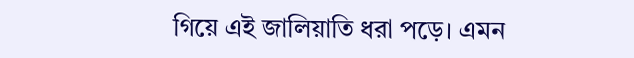গিয়ে এই জালিয়াতি ধরা পড়ে। এমন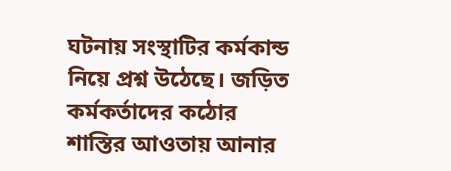ঘটনায় সংস্থাটির কর্মকান্ড নিয়ে প্রশ্ন উঠেছে। জড়িত কর্মকর্তাদের কঠোর শাস্তির আওতায় আনার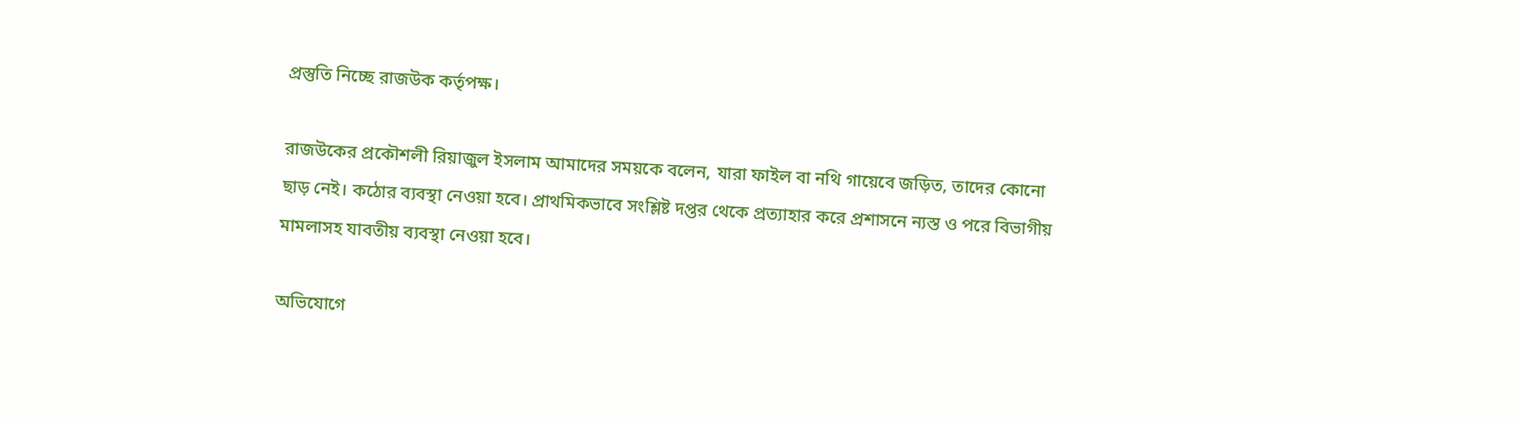প্রস্তুতি নিচ্ছে রাজউক কর্তৃপক্ষ।

রাজউকের প্রকৌশলী রিয়াজুল ইসলাম আমাদের সময়কে বলেন, যারা ফাইল বা নথি গায়েবে জড়িত, তাদের কোনো ছাড় নেই। কঠোর ব্যবস্থা নেওয়া হবে। প্রাথমিকভাবে সংশ্লিষ্ট দপ্তর থেকে প্রত্যাহার করে প্রশাসনে ন্যস্ত ও পরে বিভাগীয় মামলাসহ যাবতীয় ব্যবস্থা নেওয়া হবে।

অভিযোগে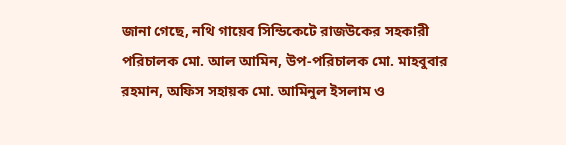জানা গেছে, নথি গায়েব সিন্ডিকেটে রাজউকের সহকারী পরিচালক মো. আল আমিন, উপ-পরিচালক মো. মাহবুবার রহমান, অফিস সহায়ক মো. আমিনুল ইসলাম ও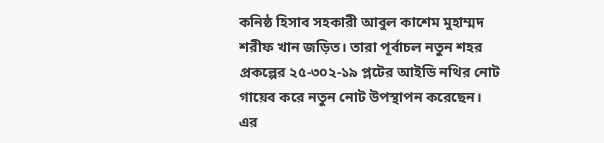কনিষ্ঠ হিসাব সহকারী আবুল কাশেম মুহাম্মদ শরীফ খান জড়িত। তারা পূর্বাচল নতুন শহর প্রকল্পের ২৫-৩০২-১৯ প্লটের আইডি নথির নোট গায়েব করে নতুন নোট উপস্থাপন করেছেন। এর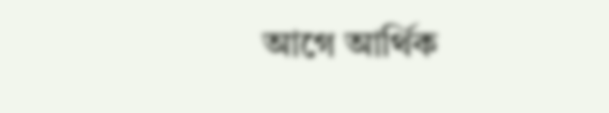আগে আর্থিক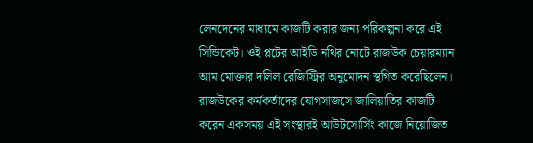লেনদেনের মাধ্যমে কাজটি করার জন্য পরিকল্পনা করে এই সিন্ডিকেট। ওই প্লটের আইডি নথির নোটে রাজউক চেয়ারম্যান আম মোক্তার দলিল রেজিস্ট্রির অনুমোদন স্থগিত করেছিলেন। রাজউকের কর্মকর্তাদের যোগসাজসে জালিয়াতির কাজটি করেন একসময় এই সংস্থারই আউটসোর্সিং কাজে নিয়োজিত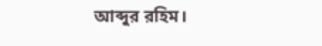আব্দুর রহিম।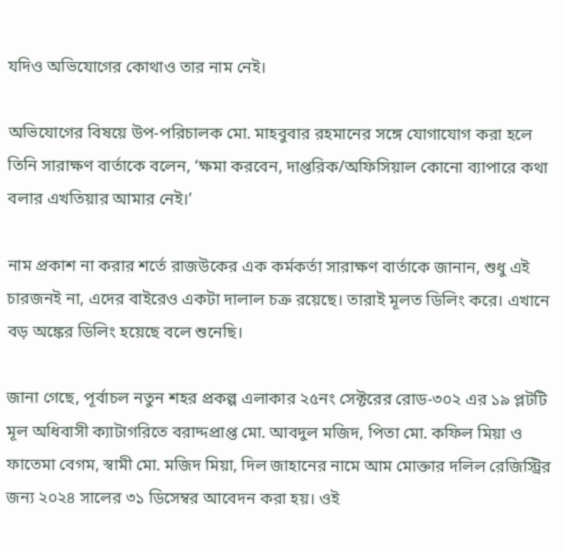যদিও অভিযোগের কোথাও তার নাম নেই।

অভিযোগের বিষয়ে উপ-পরিচালক মো. মাহবুবার রহমানের সঙ্গে যোগাযোগ করা হলে তিনি সারাক্ষণ বার্তাকে বলেন, ‘ক্ষমা করবেন, দাপ্তরিক/অফিসিয়াল কোনো ব্যাপারে কথা বলার এখতিয়ার আমার নেই।’

নাম প্রকাশ না করার শর্তে রাজউকের এক কর্মকর্তা সারাক্ষণ বার্তাকে জানান, শুধু এই চারজনই না, এদের বাইরেও একটা দালাল চক্র রয়েছে। তারাই মূলত ডিলিং করে। এখানে বড় অঙ্কের ডিলিং হয়েছে বলে শুনেছি।

জানা গেছে, পূর্বাচল নতুন শহর প্রকল্প এলাকার ২৫নং সেক্টরের রোড-৩০২ এর ১৯ প্লটটি মূল অধিবাসী ক্যাটাগরিতে বরাদ্দপ্রাপ্ত মো. আবদুল মজিদ, পিতা মো. কফিল মিয়া ও ফাতেমা বেগম, স্বামী মো. মজিদ মিয়া, দিল জাহানের নামে আম মোক্তার দলিল রেজিস্ট্রির জন্য ২০২৪ সালের ৩১ ডিসেম্বর আবেদন করা হয়। ওই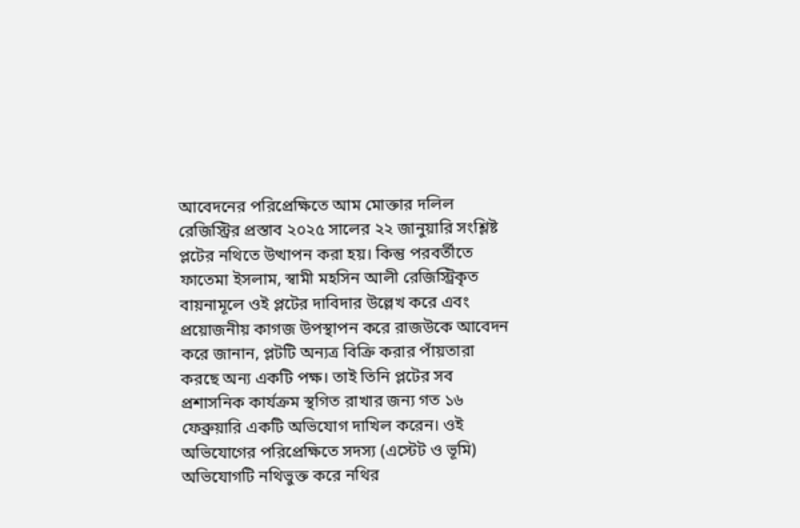আবেদনের পরিপ্রেক্ষিতে আম মোক্তার দলিল রেজিস্ট্রির প্রস্তাব ২০২৫ সালের ২২ জানুয়ারি সংশ্লিষ্ট প্লটের নথিতে উত্থাপন করা হয়। কিন্তু পরবর্তীতে ফাতেমা ইসলাম, স্বামী মহসিন আলী রেজিস্ট্রিকৃত বায়নামূলে ওই প্লটের দাবিদার উল্লেখ করে এবং প্রয়োজনীয় কাগজ উপস্থাপন করে রাজউকে আবেদন করে জানান, প্লটটি অন্যত্র বিক্রি করার পাঁয়তারা করছে অন্য একটি পক্ষ। তাই তিনি প্লটের সব প্রশাসনিক কার্যক্রম স্থগিত রাখার জন্য গত ১৬ ফেব্রুয়ারি একটি অভিযোগ দাখিল করেন। ওই অভিযোগের পরিপ্রেক্ষিতে সদস্য (এস্টেট ও ভূমি) অভিযোগটি নথিভুক্ত করে নথির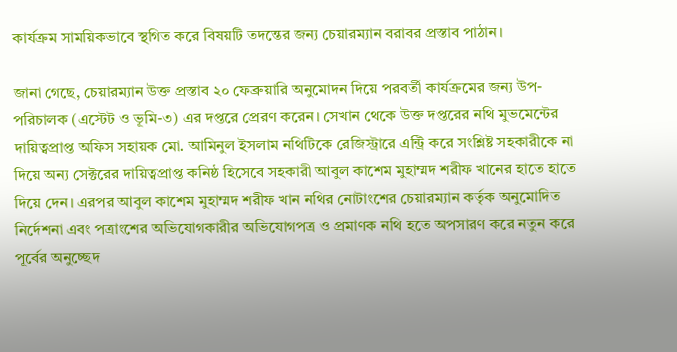কার্যক্রম সাময়িকভাবে স্থগিত করে বিষয়টি তদন্তের জন্য চেয়ারম্যান বরাবর প্রস্তাব পাঠান।

জানা গেছে, চেয়ারম্যান উক্ত প্রস্তাব ২০ ফেব্রুয়ারি অনুমোদন দিয়ে পরবর্তী কার্যক্রমের জন্য উপ-পরিচালক (এস্টেট ও ভূমি-৩) এর দপ্তরে প্রেরণ করেন। সেখান থেকে উক্ত দপ্তরের নথি মুভমেন্টের দায়িত্বপ্রাপ্ত অফিস সহায়ক মো. আমিনুল ইসলাম নথিটিকে রেজিস্ট্রারে এন্ট্রি করে সংশ্লিষ্ট সহকারীকে না দিয়ে অন্য সেক্টরের দায়িত্বপ্রাপ্ত কনিষ্ঠ হিসেবে সহকারী আবুল কাশেম মুহাম্মদ শরীফ খানের হাতে হাতে দিয়ে দেন। এরপর আবুল কাশেম মুহাম্মদ শরীফ খান নথির নোটাংশের চেয়ারম্যান কর্তৃক অনুমোদিত নির্দেশনা এবং পত্রাংশের অভিযোগকারীর অভিযোগপত্র ও প্রমাণক নথি হতে অপসারণ করে নতুন করে পূর্বের অনুচ্ছেদ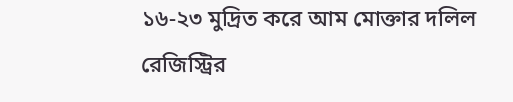১৬-২৩ মুদ্রিত করে আম মোক্তার দলিল রেজিস্ট্রির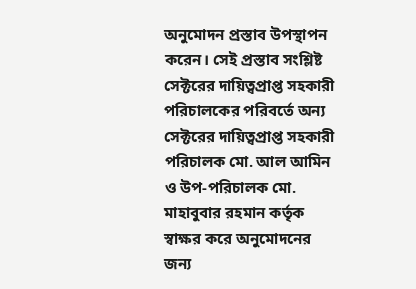অনুমোদন প্রস্তাব উপস্থাপন করেন। সেই প্রস্তাব সংশ্লিষ্ট সেক্টরের দায়িত্বপ্রাপ্ত সহকারী পরিচালকের পরিবর্তে অন্য সেক্টরের দায়িত্বপ্রাপ্ত সহকারী পরিচালক মো. আল আমিন ও উপ-পরিচালক মো. মাহাবুবার রহমান কর্তৃক স্বাক্ষর করে অনুমোদনের জন্য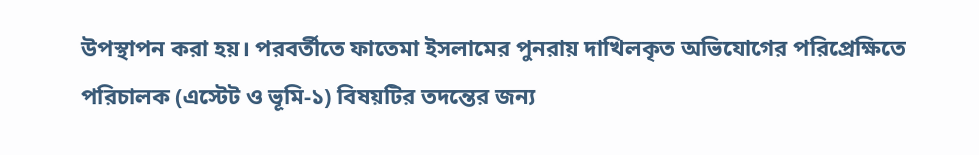উপস্থাপন করা হয়। পরবর্তীতে ফাতেমা ইসলামের পুনরায় দাখিলকৃত অভিযোগের পরিপ্রেক্ষিতে পরিচালক (এস্টেট ও ভূমি-১) বিষয়টির তদন্তের জন্য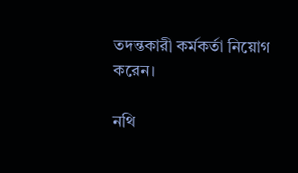তদন্তকারী কর্মকর্তা নিয়োগ করেন।

নথি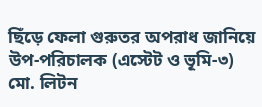ছিঁড়ে ফেলা গুরুতর অপরাধ জানিয়ে উপ-পরিচালক (এস্টেট ও ভূমি-৩) মো. লিটন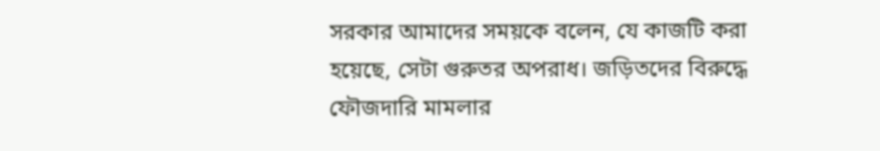সরকার আমাদের সময়কে বলেন, যে কাজটি করা হয়েছে, সেটা গুরুতর অপরাধ। জড়িতদের বিরুদ্ধে ফৌজদারি মামলার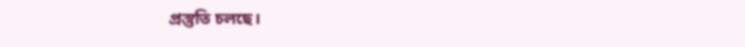প্রস্তুতি চলছে।